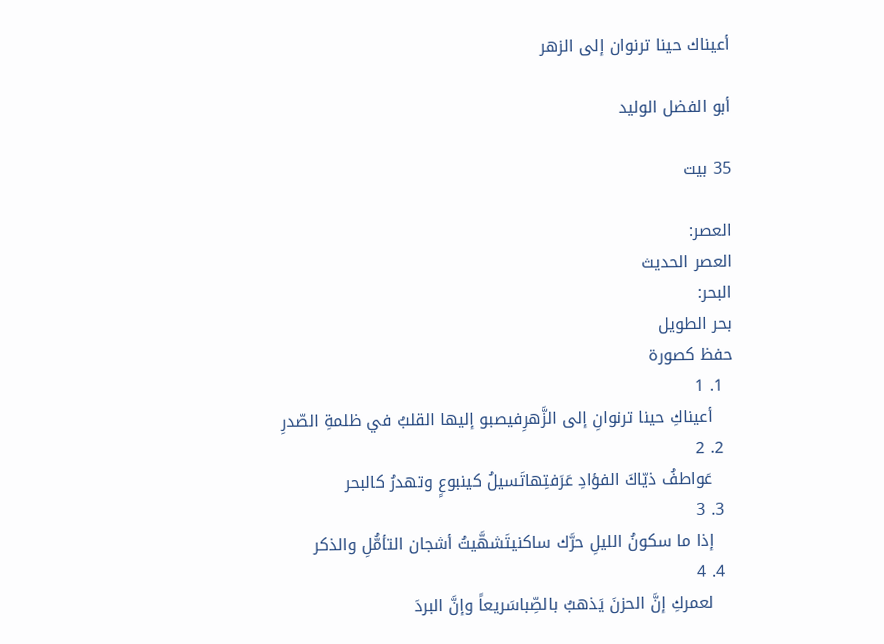أعيناك حينا ترنوان إلى الزهر

أبو الفضل الوليد

35 بيت

العصر:
العصر الحديث
البحر:
بحر الطويل
حفظ كصورة
  1. 1
    أعيناكِ حينا ترنوانِ إلى الزَّهرِفيصبو إليها القلبُ في ظلمةِ الصّدرِ
  2. 2
    عَواطفُ ذيّاكَ الفؤادِ عَرَفتِهاتَسيلُ كينبوعٍ وتهدرُ كالبحر
  3. 3
    إذا ما سكونُ الليلِ حرَّك ساكنيتَشهَّيتُ أشجان التأمُّلِ والذكر
  4. 4
    لعمركِ إنَّ الحزنَ يَذهبُ بالصِّباسَريعاً وإنَّ البردَ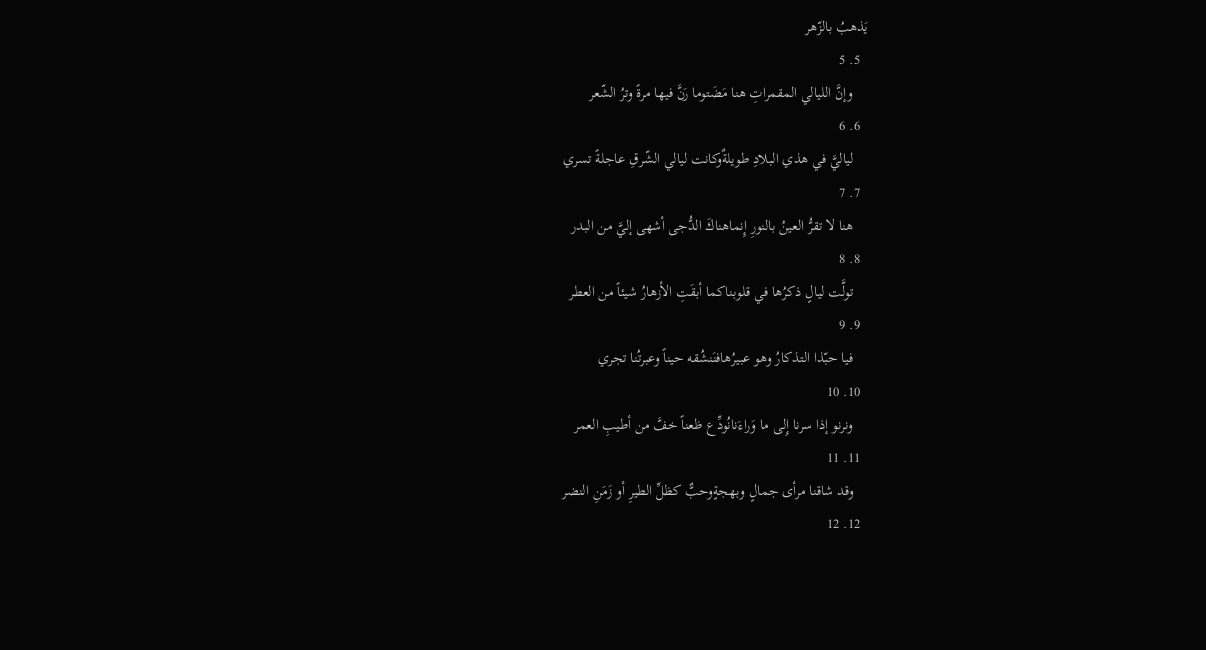يَذهبُ بالزّهر
  5. 5
    وإنَّ الليالي المقمراتِ هنا مَضَتوما رَنَّ فيها مرةً وترُ الشّعر
  6. 6
    لياليَّ في هذي البلادِ طويلةٌوكانت ليالي الشّرقِ عاجلةً تسري
  7. 7
    هنا لا تقرُّ العينُ بالنورِ إِنماهناكَ الدُّجى أشهى إليَّ من البدر
  8. 8
    تولَّت ليالٍ ذكرُها في قلوبناكما أبقَتِ الأزهارُ شيئاً من العطر
  9. 9
    فيا حبّذا التذكارُ وهو عبيرُهافنَنشُقه حيناً وعبرتُنا تجري
  10. 10
    ونرنو إذا سرنا إِلى ما وَراءَنانُودِّع ظعناً خفَّ من أطيبِ العمر
  11. 11
    وقد شاقنا مرأى جمالٍ وبهجةٍوحبٌّ كظلِّ الطيرِ أو زَمَنِ النضر
  12. 12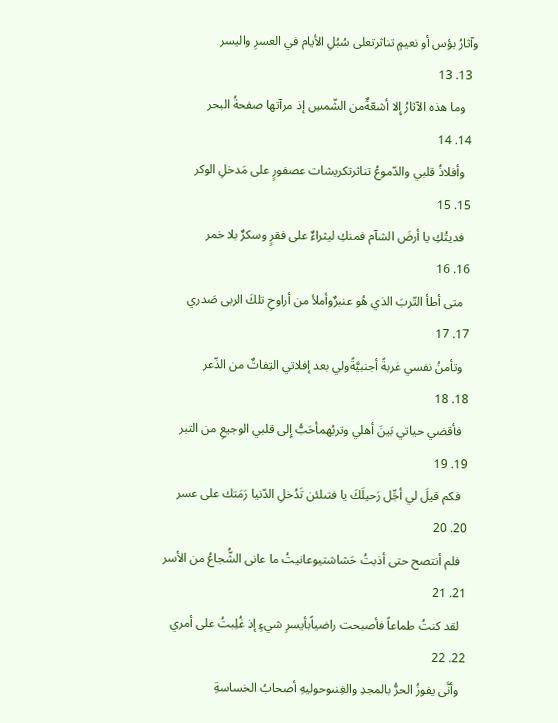وآثارُ بؤس أو نعيمٍ تناثرتعلى سُبُلِ الأيام في العسرِ واليسر
  13. 13
    وما هذه الآثارُ إِلا أشعّةٌمن الشّمسِ إذ مرآتها صفحةُ البحر
  14. 14
    وأفلاذُ قلبي والدّموعُ تناثرتكريشات عصفورٍ على مَدخلِ الوكر
  15. 15
    فديتُكِ يا أرضَ الشآم فمنكِ ليثراءٌ على فقرٍ وسكرٌ بلا خمر
  16. 16
    متى أطأ التّربَ الذي هُو عنبرٌوأملأ من أراوحِ تلكَ الربى صَدري
  17. 17
    وتأمنُ نفسي غربةً أجنبيَّةًولي بعد إفلاتي التِفاتٌ من الذّعر
  18. 18
    فأقضي حياتي بَينَ أهلي وتربُهمأحَبُّ إِلى قلبي الوجيعِ من التبر
  19. 19
    فكم قيلَ لي أجِّل رَحيلَكَ يا فتىلئن تَدُخلِ الدّنيا رَمَتك على عسر
  20. 20
    فلم أنتصح حتى أذبتُ حَشاشتيوعانيتُ ما عانى الشُّجاعُ من الأسر
  21. 21
    لقد كنتُ طماعاً فأصبحت راضياًبأيسرِ شيءٍ إذ غُلِبتُ على أمري
  22. 22
    وأنَّى يفوزُ الحرُّ بالمجدِ والغِنىوحوليهِ أصحابُ الخساسةِ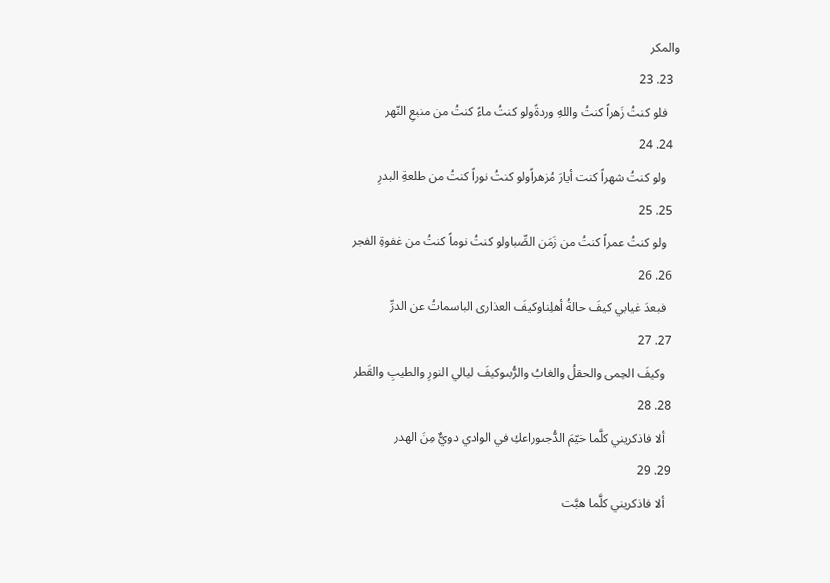والمكر
  23. 23
    فلو كنتُ زَهراً كنتُ واللهِ وردةًولو كنتُ ماءً كنتُ من منبعِ النّهر
  24. 24
    ولو كنتُ شهراً كنت أيارَ مُزهراًولو كنتُ نوراً كنتُ من طلعةِ البدرِ
  25. 25
    ولو كنتُ عمراً كنتُ من زَمَن الصِّباولو كنتُ نوماً كنتُ من غفوةِ الفجر
  26. 26
    فبعدَ غيابي كيفَ حالةُ أهلِناوكيفَ العذارى الباسماتُ عن الدرِّ
  27. 27
    وكيفَ الحِمى والحقلُ والغابُ والرُّبىوكيفَ ليالي النورِ والطيبِ والقَطر
  28. 28
    ألا فاذكريني كلَّما خيّمَ الدُّجىوراعكِ في الوادي دويٌّ مِنَ الهدر
  29. 29
    ألا فاذكريني كلَّما هبَّت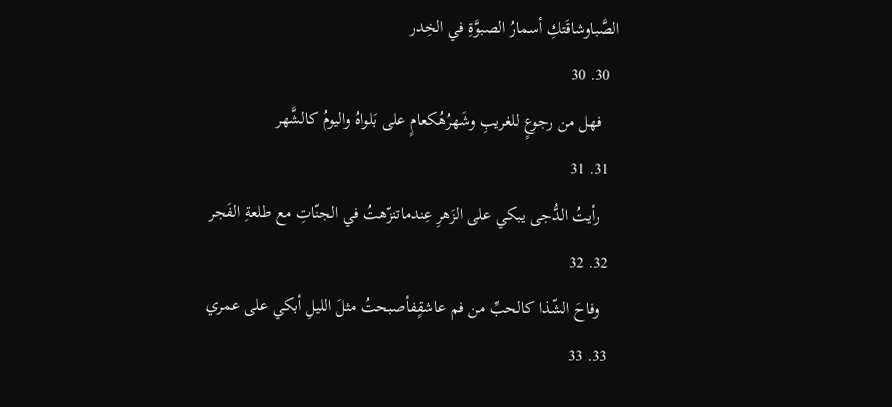الصَّباوشاقَتكِ أسمارُ الصبوَّةِ في الخِدر
  30. 30
    فهل من رجوعٍ للغريبِ وشَهرُهُكعامٍ على بَلواهُ واليومُ كالشَّهر
  31. 31
    رأيتُ الدُّجى يبكي على الزَهرِ عِندماتنزّهتُ في الجنّاتِ مع طلعةِ الفَجر
  32. 32
    وفاحَ الشّذا كالحبِّ من فم عاشقٍفأصبحتُ مثلَ الليلِ أبكي على عمري
  33. 33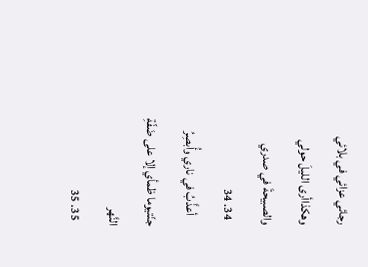رجائي عزائي في بلائي وهكذاأرى الليلَ حولي والصبيحةَ في صدري
  34. 34
    أعذَّبُ في ناري وأُبصِرُ جنّتيوما ظمأي إلا على ضَفّةِ النَّهر
  35. 35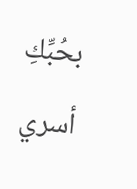بحُبِّكِ أسري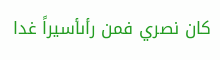كان نصري فمن رأىأسيراً غدا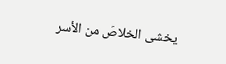يخشى الخلاصَ من الأسر